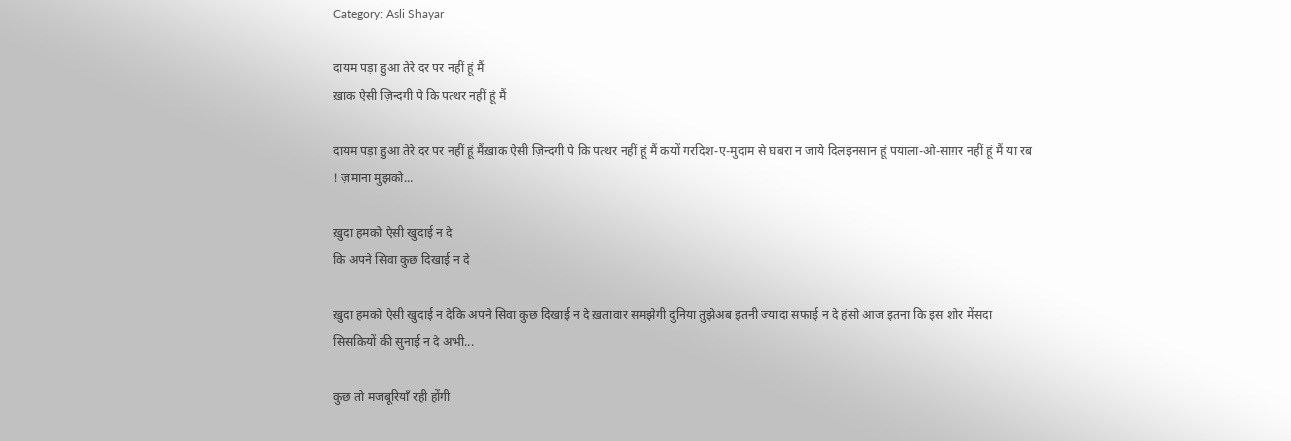Category: Asli Shayar

दायम पड़ा हुआ तेरे दर पर नहीं हूं मैं
ख़ाक ऐसी ज़िन्दगी पे कि पत्थर नहीं हूं मैं

दायम पड़ा हुआ तेरे दर पर नहीं हूं मैंख़ाक ऐसी ज़िन्दगी पे कि पत्थर नहीं हूं मैं कयों गरदिश-ए-मुदाम से घबरा न जाये दिलइनसान हूं पयाला-ओ-साग़र नहीं हूं मैं या रब ! ज़माना मुझको...

ख़ुदा हमको ऐसी खुदाई न दे
कि अपने सिवा कुछ दिखाई न दे

ख़ुदा हमको ऐसी खुदाई न देकि अपने सिवा कुछ दिखाई न दे ख़तावार समझेगी दुनिया तुझेअब इतनी ज्यादा सफाई न दे हंसो आज इतना कि इस शोर मेंसदा सिसकियों की सुनाई न दे अभी...

कुछ तो मजबूरियाँ रही होंगी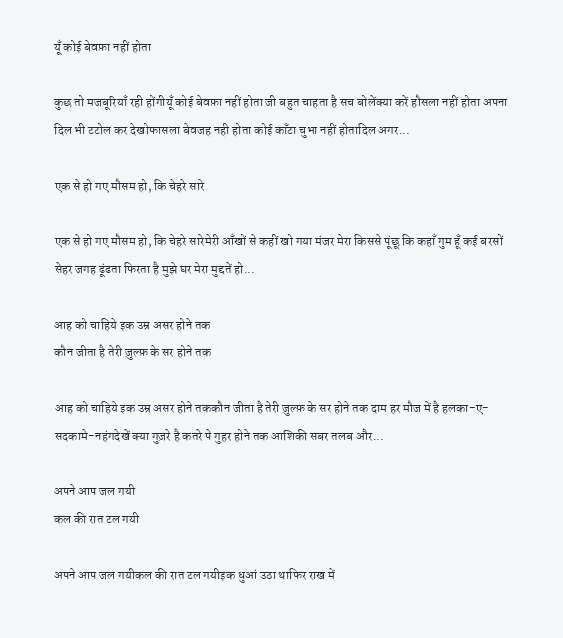यूँ कोई बेवफ़ा नहीं होता

कुछ तो मजबूरियाँ रही होंगीयूँ कोई बेवफ़ा नहीं होता जी बहुत चाहता है सच बोलेंक्या करें हौसला नहीं होता अपना दिल भी टटोल कर देखोफासला बेवजह नही होता कोई काँटा चुभा नहीं होतादिल अगर...

एक से हो गए मौसम हो, कि चेहरे सारे

एक से हो गए मौसम हो, कि चेहरे सारेमेरी आँखों से कहीं खो गया मंजर मेरा किससे पूंछू कि कहाँ गुम हूँ कई बरसों सेहर जगह ढूंढता फिरता है मुझे घर मेरा मुद्दतें हो...

आह को चाहिये इक उम्र असर होने तक
कौन जीता है तेरी ज़ुल्फ़ के सर होने तक

आह को चाहिये इक उम्र असर होने तककौन जीता है तेरी ज़ुल्फ़ के सर होने तक दाम हर मौज में है हलका-ए-सदकामे-नहंगदेखें क्या गुज़रे है कतरे पे गुहर होने तक आशिकी सबर तलब और...

अपने आप जल गयी
कल की रात टल गयी

अपने आप जल गयीकल की रात टल गयीइक धुआं उठा थाफिर राख में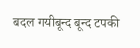बदल गयीबून्द बून्द टपकी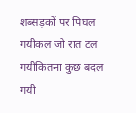शब्सड़कों पर पिघल गयीकल जो रात टल गयीकितना कुछ बदल गयी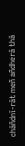chāñdnī-rāt meñ añdherā thā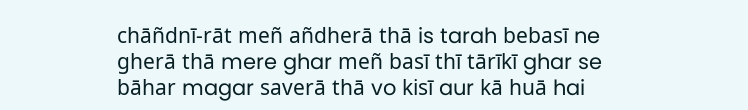chāñdnī-rāt meñ añdherā thā is tarah bebasī ne gherā thā mere ghar meñ basī thī tārīkī ghar se bāhar magar saverā thā vo kisī aur kā huā hai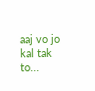aaj vo jo kal tak to...